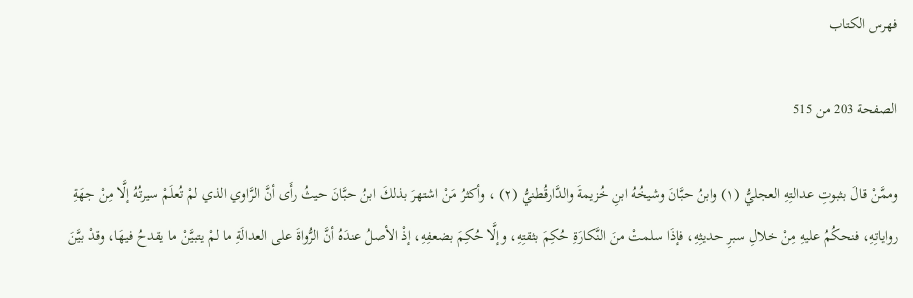فهرس الكتاب

الصفحة 203 من 515

وممَّنْ قالَ بثبوتِ عدالتِهِ العجليُّ (١) وابنُ حبَّانَ وشيخُهُ ابنِ خُزيمةَ والدَّارقُطنيُّ (٢) ، وأكثرُ مَنْ اشتهرَ بذلكَ ابنُ حبَّانَ حيثُ رأَى أنَّ الرَّاوي الذي لمْ تُعلَمْ سيرتُهُ إلَّا مِنْ جهَةِ رواياتِهِ، فنحكُمُ عليهِ مِنْ خلالِ سبرِ حديثِهِ، فإذَا سلمتْ منَ النَّكارَةِ حُكِمَ بثقتِهِ، وإلَّا حُكِمَ بضعفِهِ، إذْ الأصلُ عندَهُ أنَّ الرُّواةَ على العدالَةِ ما لمْ يتبيَّنْ ما يقدحُ فيهَا، وقدْ بيَّنَ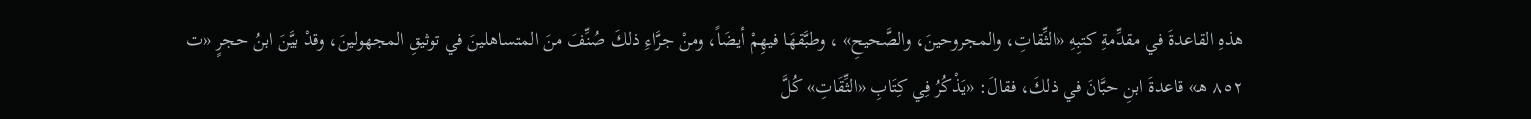هذهِ القاعدةَ في مقدِّمةِ كتبِهِ «الثِّقاتِ، والمجروحينَ، والصَّحيحِ» ، وطبَّقهَا فيهِمْ أيضَاً، ومنْ جرَّاءِ ذلكَ صُنِّفَ منَ المتساهلينَ في توثيقِ المجهولينَ، وقدْ بيَّنَ ابنُ حجرٍ «ت ٨٥٢ هـ» قاعدةَ ابنِ حبَّانَ في ذلكَ، فقالَ: «يَذْكُرُ فِي كِتَابِ «الثِّقَاتِ» كُلَّ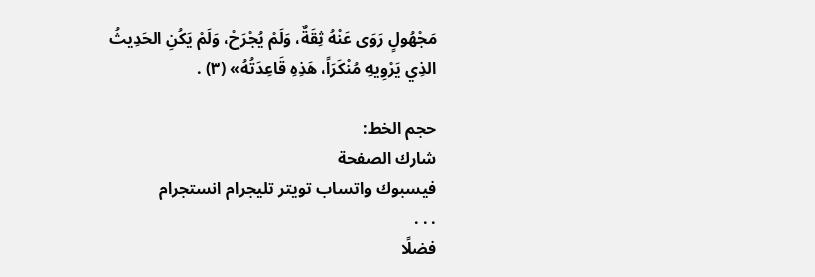مَجْهُولٍ رَوَى عَنْهُ ثِقَةٌ، وَلَمْ يُجْرَحْ، وَلَمْ يَكُنِ الحَدِيثُ الذِي يَرْوِيهِ مُنْكَرَاً، هَذِهِ قَاعِدَتُهُ» (٣) .

حجم الخط:
شارك الصفحة
فيسبوك واتساب تويتر تليجرام انستجرام
. . .
فضلًا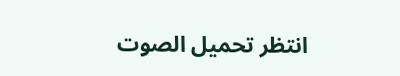انتظر تحميل الصوت